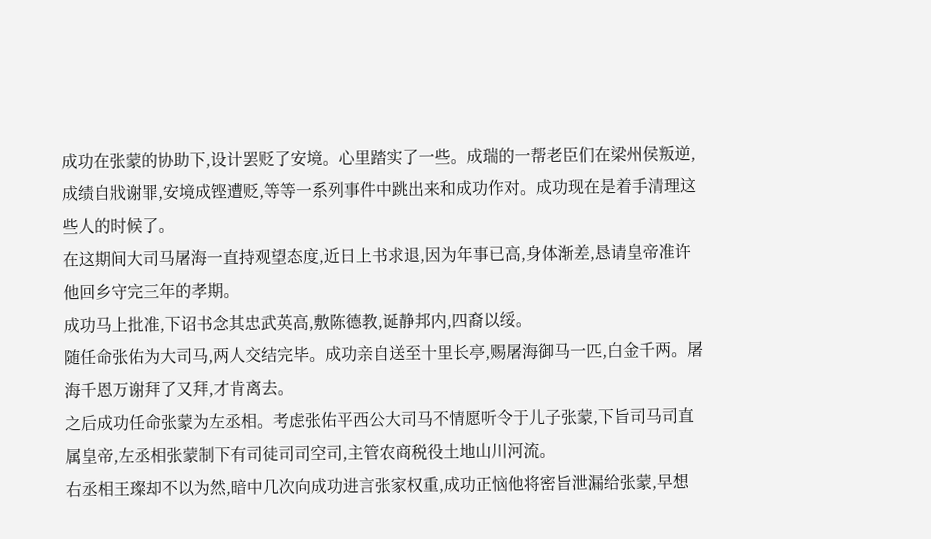成功在张蒙的协助下,设计罢贬了安境。心里踏实了一些。成瑞的一帮老臣们在梁州侯叛逆,成绩自戕谢罪,安境成铿遭贬,等等一系列事件中跳出来和成功作对。成功现在是着手清理这些人的时候了。
在这期间大司马屠海一直持观望态度,近日上书求退,因为年事已高,身体渐差,恳请皇帝准许他回乡守完三年的孝期。
成功马上批准,下诏书念其忠武英高,敷陈德教,诞静邦内,四裔以绥。
随任命张佑为大司马,两人交结完毕。成功亲自送至十里长亭,赐屠海御马一匹,白金千两。屠海千恩万谢拜了又拜,才肯离去。
之后成功任命张蒙为左丞相。考虑张佑平西公大司马不情愿听令于儿子张蒙,下旨司马司直属皇帝,左丞相张蒙制下有司徒司司空司,主管农商税役土地山川河流。
右丞相王璨却不以为然,暗中几次向成功进言张家权重,成功正恼他将密旨泄漏给张蒙,早想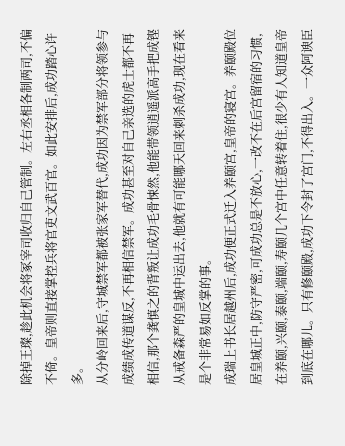除掉王璨,趁此机会将冢宰司收归自己管制。左右丞相各制两司,不偏不倚。皇帝则直接掌控兵将官吏文武百官。如此安排后,成功踏心许多。
从分岭回来后,守城禁军都被张家军替代,成功因为禁军部分将领参与成绩成传道谋反,不再相信禁军。成功甚至对自己亲选的虎士都不再相信,那个龚慎之的背叛让成功毛骨悚然,他能带领逍遥派高手把成铿从戒备森严的皇城中运出去,他就有可能哪天回来刺杀成功,现在看来是个非常易如反掌的事。
成瑞上书长居越州后,成功便正式迁入养颐宫,皇帝的寝宫。养颐殿位居皇城正中,防守严密,可成功总是不放心,一改不在后宫留宿的习惯,在养颐,兴颐,泰颐,端颐,寿颐几个宫中任意转着住,很少有人知道皇帝到底在哪儿。只有修颐殿,成功下令封了宫门,不得出入。一众阿谀臣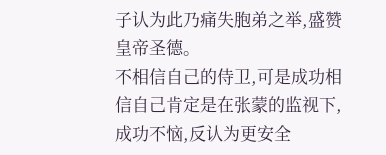子认为此乃痛失胞弟之举,盛赞皇帝圣德。
不相信自己的侍卫,可是成功相信自己肯定是在张蒙的监视下,成功不恼,反认为更安全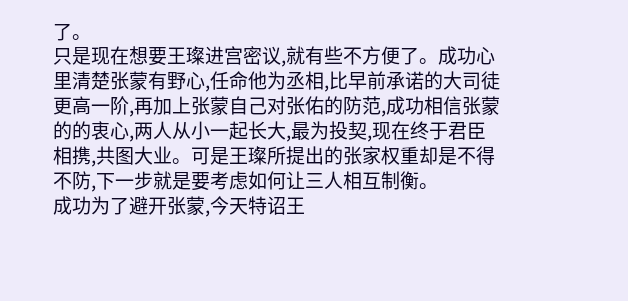了。
只是现在想要王璨进宫密议,就有些不方便了。成功心里清楚张蒙有野心,任命他为丞相,比早前承诺的大司徒更高一阶,再加上张蒙自己对张佑的防范,成功相信张蒙的的衷心,两人从小一起长大,最为投契,现在终于君臣相携,共图大业。可是王璨所提出的张家权重却是不得不防,下一步就是要考虑如何让三人相互制衡。
成功为了避开张蒙,今天特诏王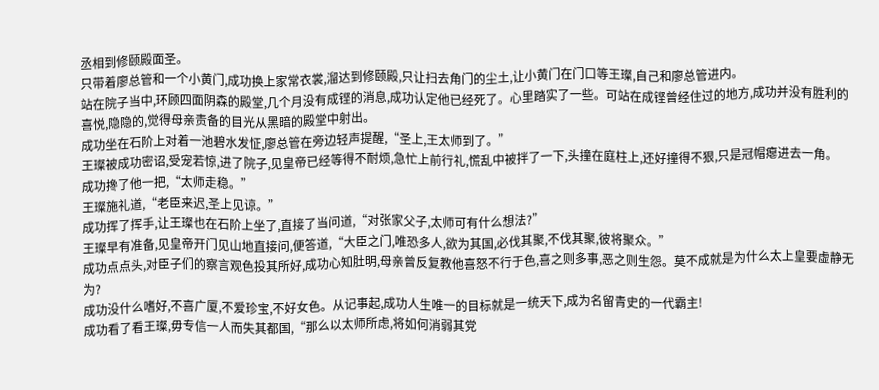丞相到修颐殿面圣。
只带着廖总管和一个小黄门,成功换上家常衣裳,溜达到修颐殿,只让扫去角门的尘土,让小黄门在门口等王璨,自己和廖总管进内。
站在院子当中,环顾四面阴森的殿堂,几个月没有成铿的消息,成功认定他已经死了。心里踏实了一些。可站在成铿曾经住过的地方,成功并没有胜利的喜悦,隐隐的,觉得母亲责备的目光从黑暗的殿堂中射出。
成功坐在石阶上对着一池碧水发怔,廖总管在旁边轻声提醒,“圣上,王太师到了。”
王璨被成功密诏,受宠若惊,进了院子,见皇帝已经等得不耐烦,急忙上前行礼,慌乱中被拌了一下,头撞在庭柱上,还好撞得不狠,只是冠帽瘪进去一角。
成功搀了他一把,“太师走稳。”
王璨施礼道,“老臣来迟,圣上见谅。”
成功挥了挥手,让王璨也在石阶上坐了,直接了当问道,“对张家父子,太师可有什么想法?”
王璨早有准备,见皇帝开门见山地直接问,便答道,“大臣之门,唯恐多人,欲为其国,必伐其聚,不伐其聚,彼将聚众。”
成功点点头,对臣子们的察言观色投其所好,成功心知肚明,母亲曾反复教他喜怒不行于色,喜之则多事,恶之则生怨。莫不成就是为什么太上皇要虚静无为?
成功没什么嗜好,不喜广厦,不爱珍宝,不好女色。从记事起,成功人生唯一的目标就是一统天下,成为名留青史的一代霸主!
成功看了看王璨,毋专信一人而失其都国,“那么以太师所虑,将如何消弱其党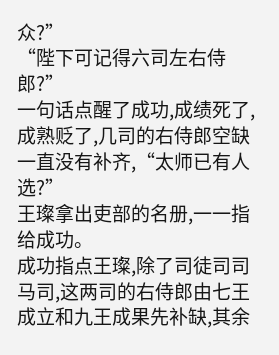众?”
“陛下可记得六司左右侍郎?”
一句话点醒了成功,成绩死了,成熟贬了,几司的右侍郎空缺一直没有补齐,“太师已有人选?”
王璨拿出吏部的名册,一一指给成功。
成功指点王璨,除了司徒司司马司,这两司的右侍郎由七王成立和九王成果先补缺,其余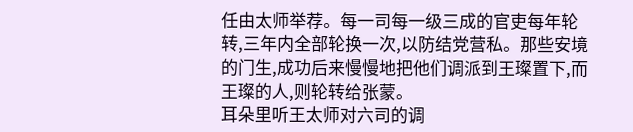任由太师举荐。每一司每一级三成的官吏每年轮转,三年内全部轮换一次,以防结党营私。那些安境的门生,成功后来慢慢地把他们调派到王璨置下,而王璨的人,则轮转给张蒙。
耳朵里听王太师对六司的调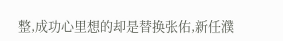整,成功心里想的却是替换张佑,新任濮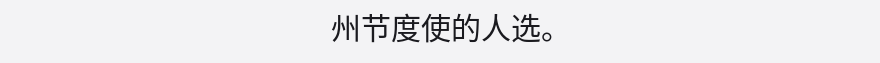州节度使的人选。